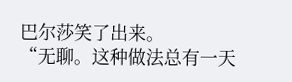巴尔莎笑了出来。
“无聊。这种做法总有一天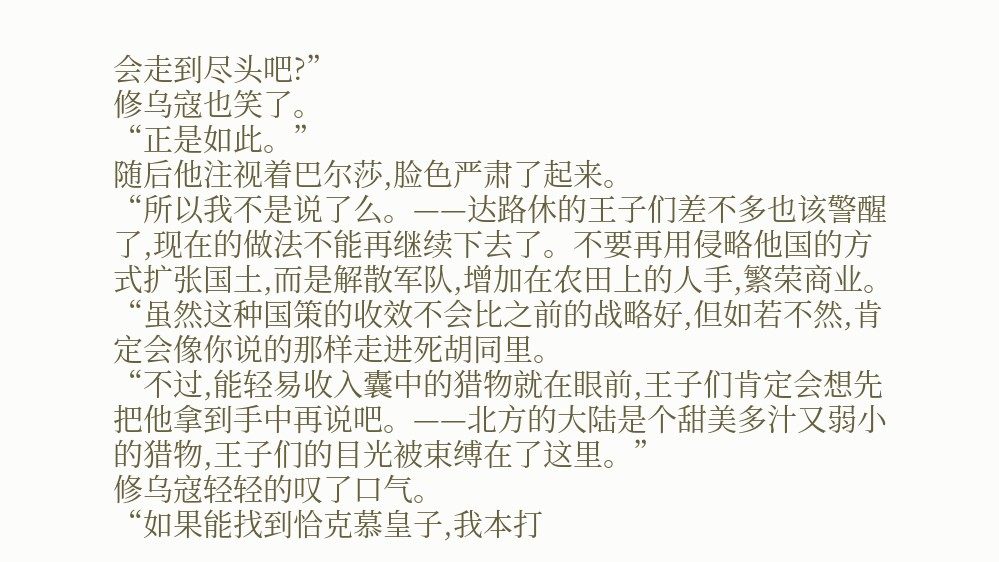会走到尽头吧?”
修乌寇也笑了。
“正是如此。”
随后他注视着巴尔莎,脸色严肃了起来。
“所以我不是说了么。——达路休的王子们差不多也该警醒了,现在的做法不能再继续下去了。不要再用侵略他国的方式扩张国土,而是解散军队,增加在农田上的人手,繁荣商业。
“虽然这种国策的收效不会比之前的战略好,但如若不然,肯定会像你说的那样走进死胡同里。
“不过,能轻易收入囊中的猎物就在眼前,王子们肯定会想先把他拿到手中再说吧。——北方的大陆是个甜美多汁又弱小的猎物,王子们的目光被束缚在了这里。”
修乌寇轻轻的叹了口气。
“如果能找到恰克慕皇子,我本打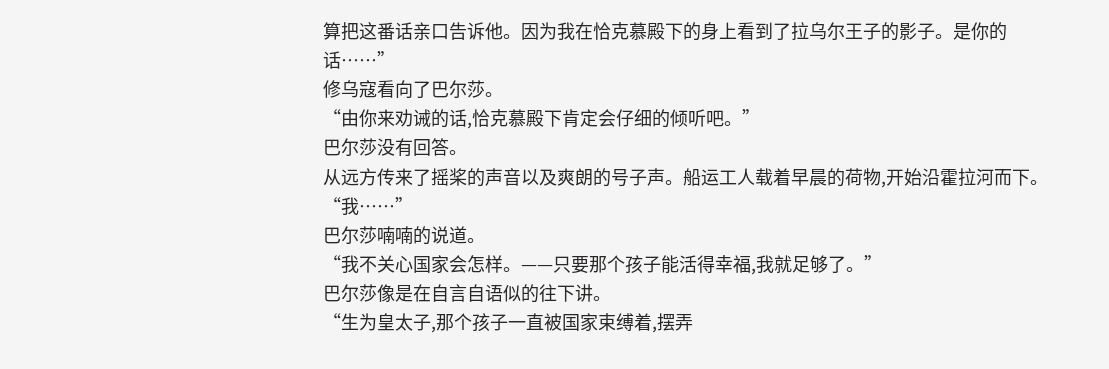算把这番话亲口告诉他。因为我在恰克慕殿下的身上看到了拉乌尔王子的影子。是你的话……”
修乌寇看向了巴尔莎。
“由你来劝诫的话,恰克慕殿下肯定会仔细的倾听吧。”
巴尔莎没有回答。
从远方传来了摇桨的声音以及爽朗的号子声。船运工人载着早晨的荷物,开始沿霍拉河而下。
“我……”
巴尔莎喃喃的说道。
“我不关心国家会怎样。——只要那个孩子能活得幸福,我就足够了。”
巴尔莎像是在自言自语似的往下讲。
“生为皇太子,那个孩子一直被国家束缚着,摆弄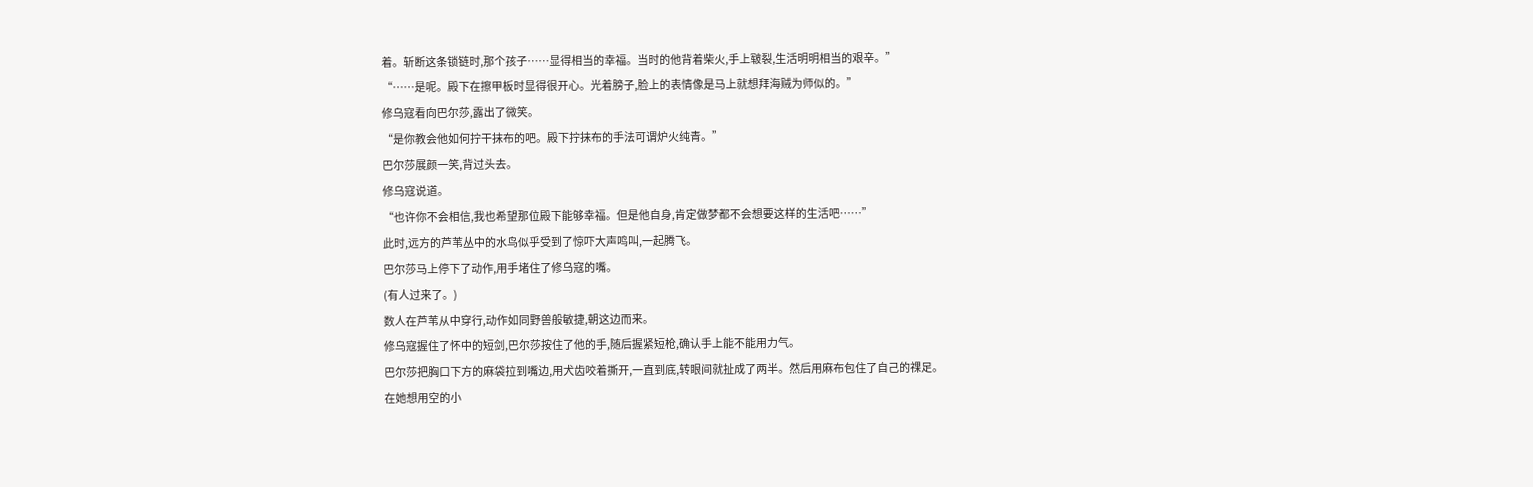着。斩断这条锁链时,那个孩子……显得相当的幸福。当时的他背着柴火,手上皲裂,生活明明相当的艰辛。”
“……是呢。殿下在擦甲板时显得很开心。光着膀子,脸上的表情像是马上就想拜海贼为师似的。”
修乌寇看向巴尔莎,露出了微笑。
“是你教会他如何拧干抹布的吧。殿下拧抹布的手法可谓炉火纯青。”
巴尔莎展颜一笑,背过头去。
修乌寇说道。
“也许你不会相信,我也希望那位殿下能够幸福。但是他自身,肯定做梦都不会想要这样的生活吧……”
此时,远方的芦苇丛中的水鸟似乎受到了惊吓大声鸣叫,一起腾飞。
巴尔莎马上停下了动作,用手堵住了修乌寇的嘴。
(有人过来了。)
数人在芦苇从中穿行,动作如同野兽般敏捷,朝这边而来。
修乌寇握住了怀中的短剑,巴尔莎按住了他的手,随后握紧短枪,确认手上能不能用力气。
巴尔莎把胸口下方的麻袋拉到嘴边,用犬齿咬着撕开,一直到底,转眼间就扯成了两半。然后用麻布包住了自己的祼足。
在她想用空的小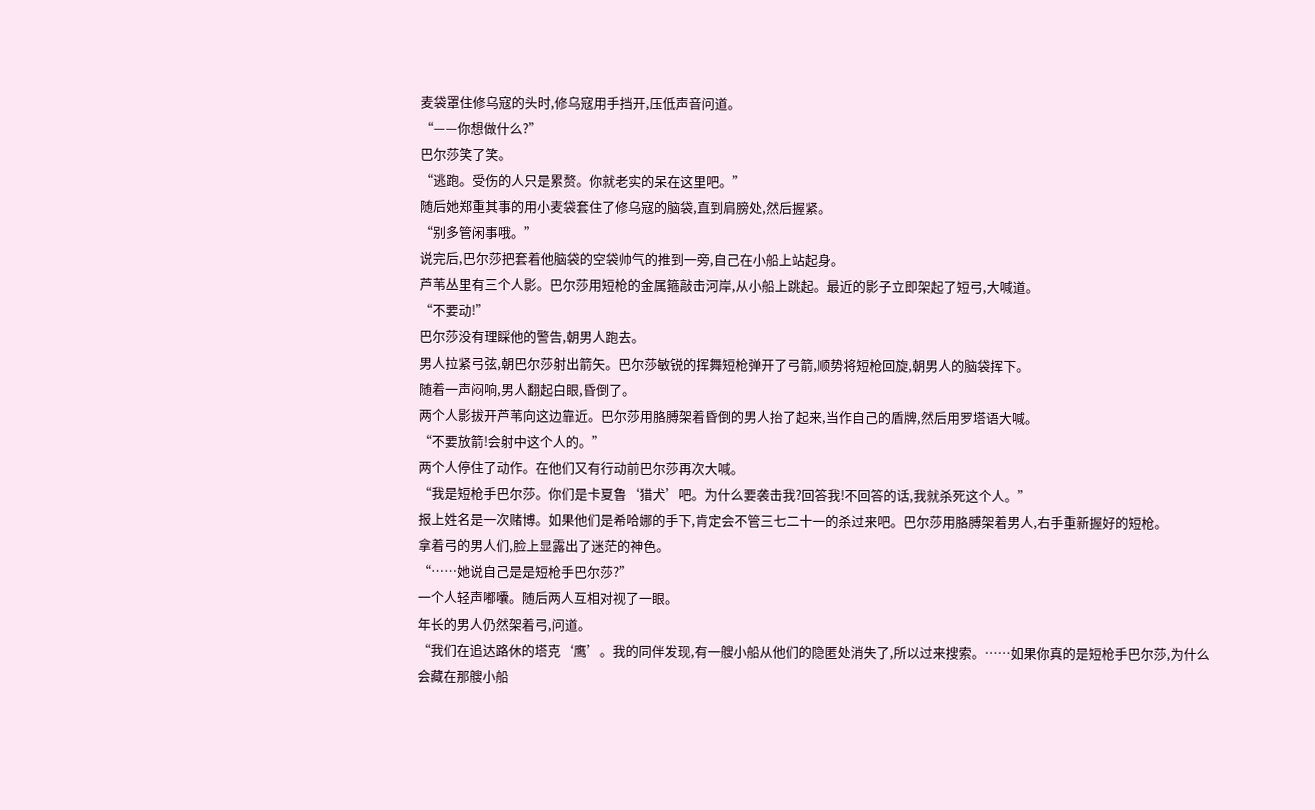麦袋罩住修乌寇的头时,修乌寇用手挡开,压低声音问道。
“——你想做什么?”
巴尔莎笑了笑。
“逃跑。受伤的人只是累赘。你就老实的呆在这里吧。”
随后她郑重其事的用小麦袋套住了修乌寇的脑袋,直到肩膀处,然后握紧。
“别多管闲事哦。”
说完后,巴尔莎把套着他脑袋的空袋帅气的推到一旁,自己在小船上站起身。
芦苇丛里有三个人影。巴尔莎用短枪的金属箍敲击河岸,从小船上跳起。最近的影子立即架起了短弓,大喊道。
“不要动!”
巴尔莎没有理睬他的警告,朝男人跑去。
男人拉紧弓弦,朝巴尔莎射出箭矢。巴尔莎敏锐的挥舞短枪弹开了弓箭,顺势将短枪回旋,朝男人的脑袋挥下。
随着一声闷响,男人翻起白眼,昏倒了。
两个人影拔开芦苇向这边靠近。巴尔莎用胳膊架着昏倒的男人抬了起来,当作自己的盾牌,然后用罗塔语大喊。
“不要放箭!会射中这个人的。”
两个人停住了动作。在他们又有行动前巴尔莎再次大喊。
“我是短枪手巴尔莎。你们是卡夏鲁‘猎犬’吧。为什么要袭击我?回答我!不回答的话,我就杀死这个人。”
报上姓名是一次赌博。如果他们是希哈娜的手下,肯定会不管三七二十一的杀过来吧。巴尔莎用胳膊架着男人,右手重新握好的短枪。
拿着弓的男人们,脸上显露出了迷茫的神色。
“……她说自己是是短枪手巴尔莎?”
一个人轻声嘟囔。随后两人互相对视了一眼。
年长的男人仍然架着弓,问道。
“我们在追达路休的塔克‘鹰’。我的同伴发现,有一艘小船从他们的隐匿处消失了,所以过来搜索。……如果你真的是短枪手巴尔莎,为什么会藏在那艘小船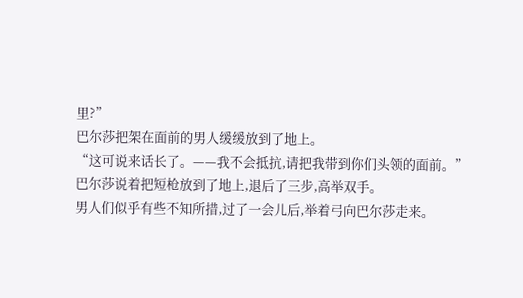里?”
巴尔莎把架在面前的男人缓缓放到了地上。
“这可说来话长了。——我不会抵抗,请把我带到你们头领的面前。”
巴尔莎说着把短枪放到了地上,退后了三步,高举双手。
男人们似乎有些不知所措,过了一会儿后,举着弓向巴尔莎走来。